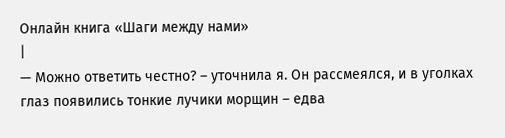Онлайн книга «Шаги между нами»
|
— Можно ответить честно? – уточнила я. Он рассмеялся, и в уголках глаз появились тонкие лучики морщин – едва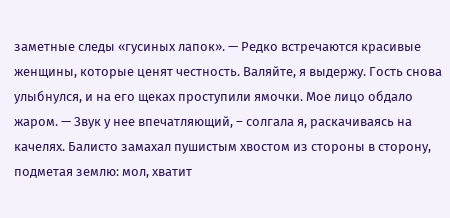заметные следы «гусиных лапок». — Редко встречаются красивые женщины, которые ценят честность. Валяйте, я выдержу. Гость снова улыбнулся, и на его щеках проступили ямочки. Мое лицо обдало жаром. — Звук у нее впечатляющий, – солгала я, раскачиваясь на качелях. Балисто замахал пушистым хвостом из стороны в сторону, подметая землю: мол, хватит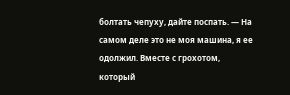болтать чепуху, дайте поспать. — На самом деле это не моя машина, я ее одолжил. Вместе с грохотом, который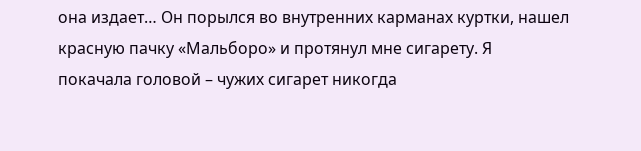она издает… Он порылся во внутренних карманах куртки, нашел красную пачку «Мальборо» и протянул мне сигарету. Я покачала головой – чужих сигарет никогда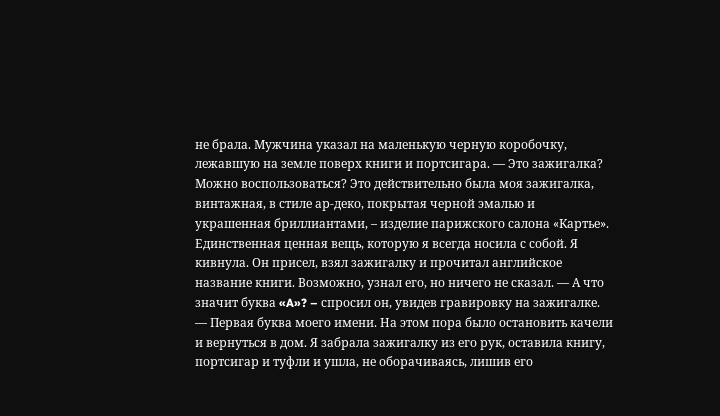не брала. Мужчина указал на маленькую черную коробочку, лежавшую на земле поверх книги и портсигара. — Это зажигалка? Можно воспользоваться? Это действительно была моя зажигалка, винтажная, в стиле ар-деко, покрытая черной эмалью и украшенная бриллиантами, – изделие парижского салона «Картье». Единственная ценная вещь, которую я всегда носила с собой. Я кивнула. Он присел, взял зажигалку и прочитал английское название книги. Возможно, узнал его, но ничего не сказал. — А что значит буква «A»? – спросил он, увидев гравировку на зажигалке. — Первая буква моего имени. На этом пора было остановить качели и вернуться в дом. Я забрала зажигалку из его рук, оставила книгу, портсигар и туфли и ушла, не оборачиваясь, лишив его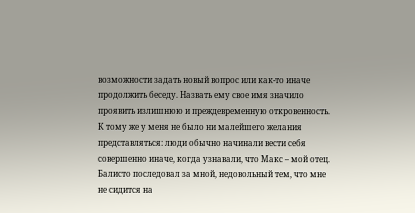возможности задать новый вопрос или как-то иначе продолжить беседу. Назвать ему свое имя значило проявить излишнюю и преждевременную откровенность. К тому же у меня не было ни малейшего желания представляться: люди обычно начинали вести себя совершенно иначе, когда узнавали, что Макс – мой отец. Балисто последовал за мной, недовольный тем, что мне не сидится на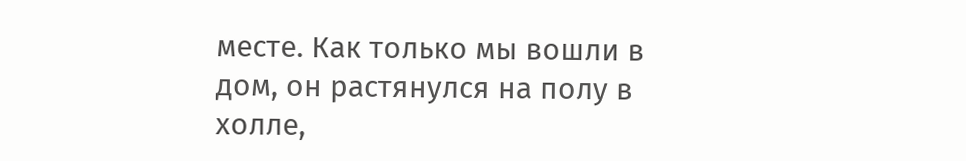месте. Как только мы вошли в дом, он растянулся на полу в холле,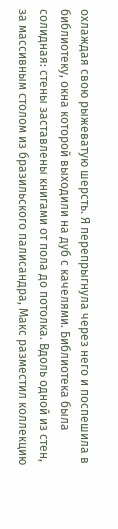охлаждая свою рыжеватую шерсть. Я перепрыгнула через него и поспешила в библиотеку, окна которой выходили на дуб с качелями. Библиотека была солидная: стены заставлены книгами от пола до потолка. Вдоль одной из стен, за массивным столом из бразильского палисандра, Макс разместил коллекцию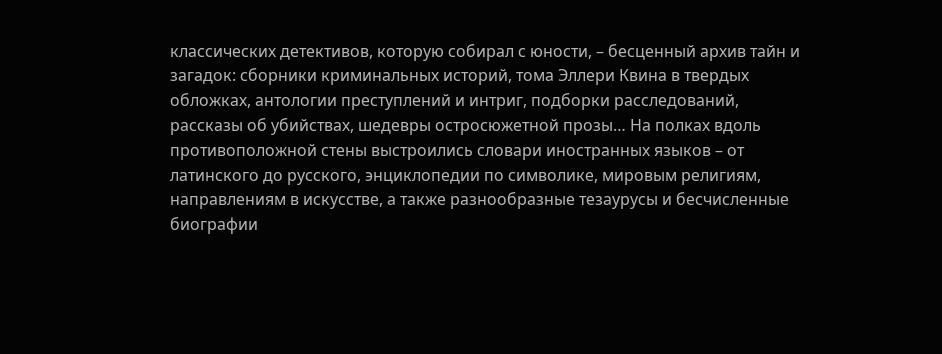классических детективов, которую собирал с юности, – бесценный архив тайн и загадок: сборники криминальных историй, тома Эллери Квина в твердых обложках, антологии преступлений и интриг, подборки расследований, рассказы об убийствах, шедевры остросюжетной прозы… На полках вдоль противоположной стены выстроились словари иностранных языков – от латинского до русского, энциклопедии по символике, мировым религиям, направлениям в искусстве, а также разнообразные тезаурусы и бесчисленные биографии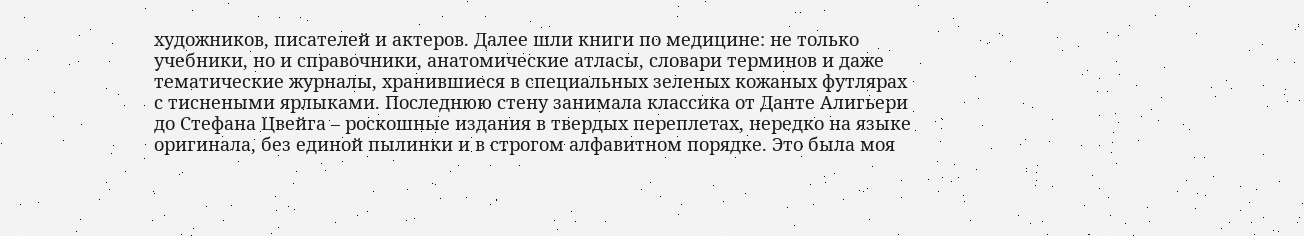художников, писателей и актеров. Далее шли книги по медицине: не только учебники, но и справочники, анатомические атласы, словари терминов и даже тематические журналы, хранившиеся в специальных зеленых кожаных футлярах с тиснеными ярлыками. Последнюю стену занимала классика от Данте Алигьери до Стефана Цвейга – роскошные издания в твердых переплетах, нередко на языке оригинала, без единой пылинки и в строгом алфавитном порядке. Это была моя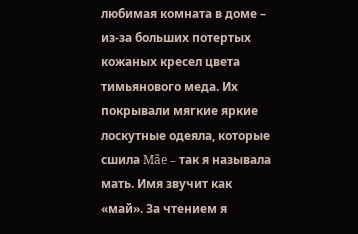любимая комната в доме – из-за больших потертых кожаных кресел цвета тимьянового меда. Их покрывали мягкие яркие лоскутные одеяла, которые сшила Mãe – так я называла мать. Имя звучит как «май». За чтением я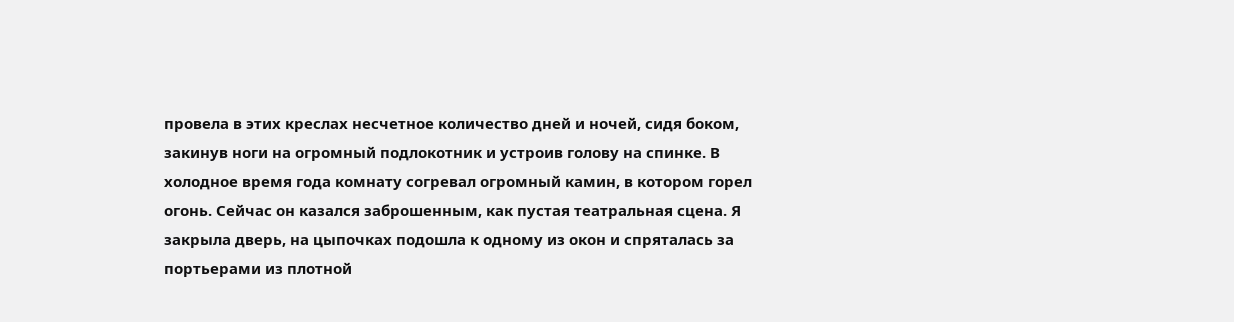провела в этих креслах несчетное количество дней и ночей, сидя боком, закинув ноги на огромный подлокотник и устроив голову на спинке. В холодное время года комнату согревал огромный камин, в котором горел огонь. Сейчас он казался заброшенным, как пустая театральная сцена. Я закрыла дверь, на цыпочках подошла к одному из окон и спряталась за портьерами из плотной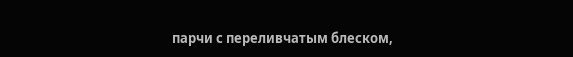парчи с переливчатым блеском,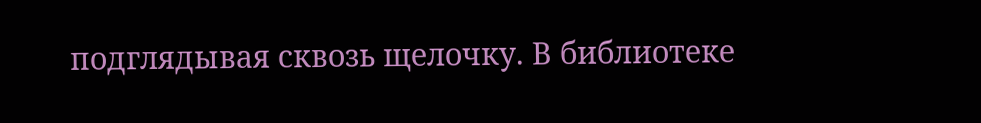подглядывая сквозь щелочку. В библиотеке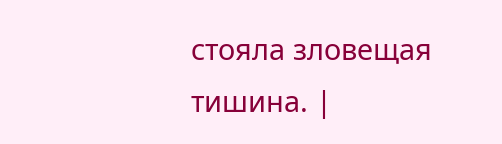стояла зловещая тишина. |